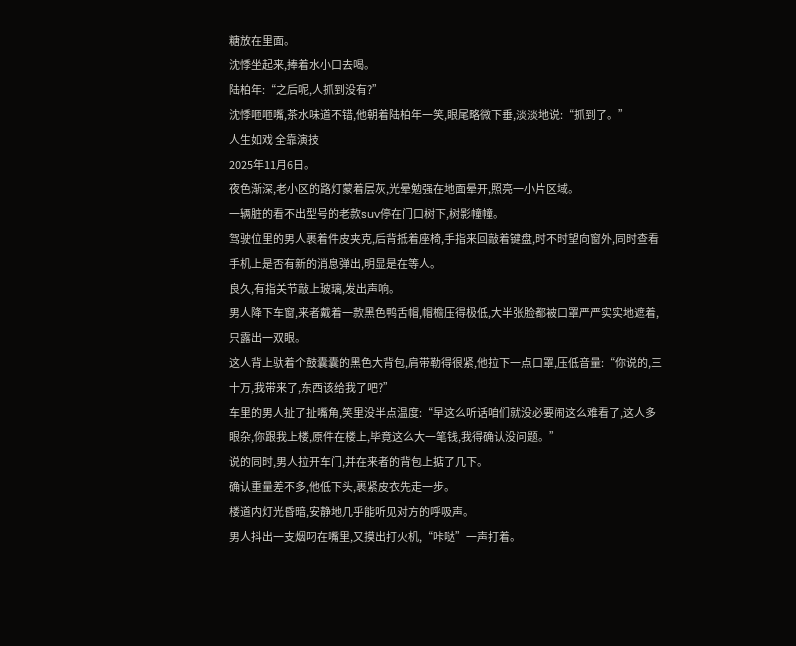糖放在里面。
沈悸坐起来,捧着水小口去喝。
陆柏年:“之后呢,人抓到没有?”
沈悸咂咂嘴,茶水味道不错,他朝着陆柏年一笑,眼尾略微下垂,淡淡地说:“抓到了。”
人生如戏 全靠演技
2025年11月6日。
夜色渐深,老小区的路灯蒙着层灰,光晕勉强在地面晕开,照亮一小片区域。
一辆脏的看不出型号的老款suv停在门口树下,树影幢幢。
驾驶位里的男人裹着件皮夹克,后背抵着座椅,手指来回敲着键盘,时不时望向窗外,同时查看手机上是否有新的消息弹出,明显是在等人。
良久,有指关节敲上玻璃,发出声响。
男人降下车窗,来者戴着一款黑色鸭舌帽,帽檐压得极低,大半张脸都被口罩严严实实地遮着,只露出一双眼。
这人背上驮着个鼓囊囊的黑色大背包,肩带勒得很紧,他拉下一点口罩,压低音量:“你说的,三十万,我带来了,东西该给我了吧?”
车里的男人扯了扯嘴角,笑里没半点温度:“早这么听话咱们就没必要闹这么难看了,这人多眼杂,你跟我上楼,原件在楼上,毕竟这么大一笔钱,我得确认没问题。”
说的同时,男人拉开车门,并在来者的背包上掂了几下。
确认重量差不多,他低下头,裹紧皮衣先走一步。
楼道内灯光昏暗,安静地几乎能听见对方的呼吸声。
男人抖出一支烟叼在嘴里,又摸出打火机,“咔哒”一声打着。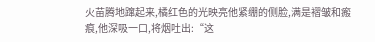火苗腾地蹿起来,橘红色的光映亮他紧绷的侧脸,满是褶皱和瘢痕,他深吸一口,将烟吐出:“这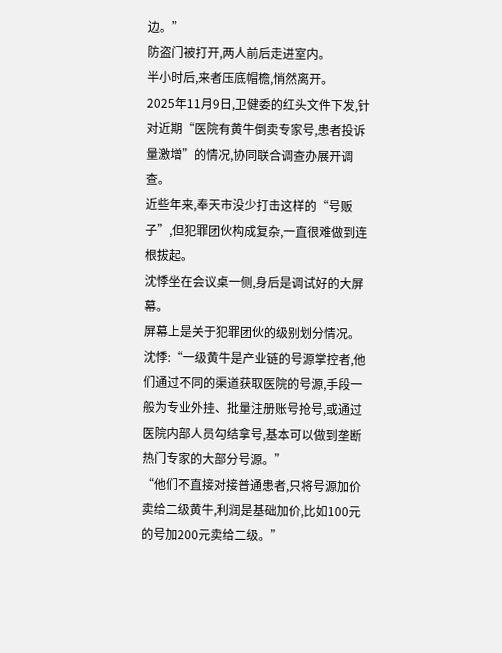边。”
防盗门被打开,两人前后走进室内。
半小时后,来者压底帽檐,悄然离开。
2025年11月9日,卫健委的红头文件下发,针对近期“医院有黄牛倒卖专家号,患者投诉量激增”的情况,协同联合调查办展开调查。
近些年来,奉天市没少打击这样的“号贩子”,但犯罪团伙构成复杂,一直很难做到连根拔起。
沈悸坐在会议桌一侧,身后是调试好的大屏幕。
屏幕上是关于犯罪团伙的级别划分情况。
沈悸:“一级黄牛是产业链的号源掌控者,他们通过不同的渠道获取医院的号源,手段一般为专业外挂、批量注册账号抢号,或通过医院内部人员勾结拿号,基本可以做到垄断热门专家的大部分号源。”
“他们不直接对接普通患者,只将号源加价卖给二级黄牛,利润是基础加价,比如100元的号加200元卖给二级。”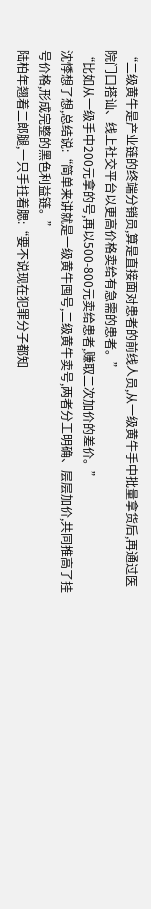“二级黄牛是产业链的终端分销员,算是直接面对患者的前线人员,从一级黄牛手中批量拿货后,再通过医院门口搭讪、线上社交平台以更高价格卖给有急需的患者。”
“比如从一级手中200元拿的号,再以500-800元卖给患者,赚取二次加价的差价。”
沈悸想了想,总结说:“简单来讲就是一级黄牛囤号,二级黄牛卖号,两者分工明确、层层加价,共同推高了挂号价格,形成完整的黑色利益链。”
陆柏年翘着二郎腿,一只手拄着腮:“要不说现在犯罪分子都知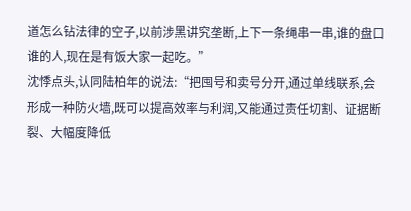道怎么钻法律的空子,以前涉黑讲究垄断,上下一条绳串一串,谁的盘口谁的人,现在是有饭大家一起吃。”
沈悸点头,认同陆柏年的说法:“把囤号和卖号分开,通过单线联系,会形成一种防火墙,既可以提高效率与利润,又能通过责任切割、证据断裂、大幅度降低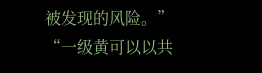被发现的风险。”
“一级黄可以以共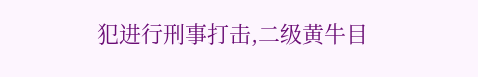犯进行刑事打击,二级黄牛目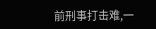前刑事打击难,一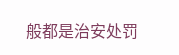般都是治安处罚